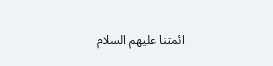ائمتنا عليهم السلام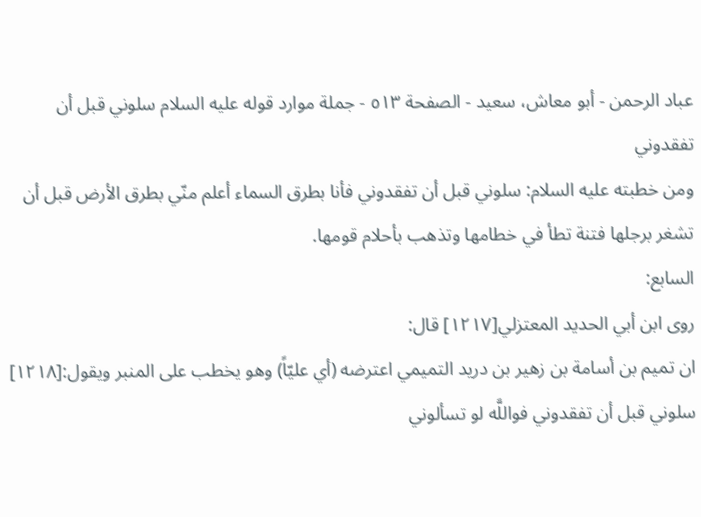عباد الرحمن - أبو معاش، سعيد - الصفحة ٥١٣ - جملة موارد قوله عليه السلام سلوني قبل أن تفقدوني
ومن خطبته عليه السلام: سلوني قبل أن تفقدوني فأنا بطرق السماء أعلم منّي بطرق الأرض قبل أن تشغر برجلها فتنة تطأ في خطامها وتذهب بأحلام قومها.
السابع:
روى ابن أبي الحديد المعتزلي[١٢١٧] قال:
ان تميم بن أسامة بن زهير بن دريد التميمي اعترضه (أي عليّاً) وهو يخطب على المنبر ويقول:[١٢١٨]
سلوني قبل أن تفقدوني فواللَّه لو تسألوني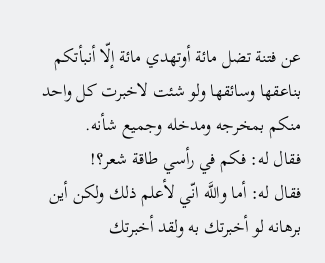عن فتنة تضل مائة أوتهدي مائة إلّا أنبأتكم بناعقها وسائقها ولو شئت لاخبرت كل واحد منكم بمخرجه ومدخله وجميع شأنه.
فقال له: فكم في رأسي طاقة شعر؟!
فقال له: أما واللَّه انّي لأعلم ذلك ولكن أين برهانه لو أخبرتك به ولقد أخبرتك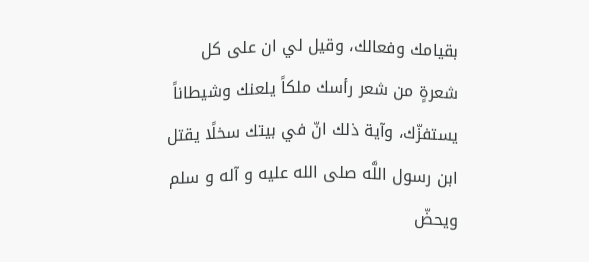بقيامك وفعالك، وقيل لي ان على كل شعرةٍ من شعر رأسك ملكاً يلعنك وشيطاناً يستفزّك، وآية ذلك انّ في بيتك سخلًا يقتل ابن رسول اللَّه صلى الله عليه و آله و سلم ويحضّ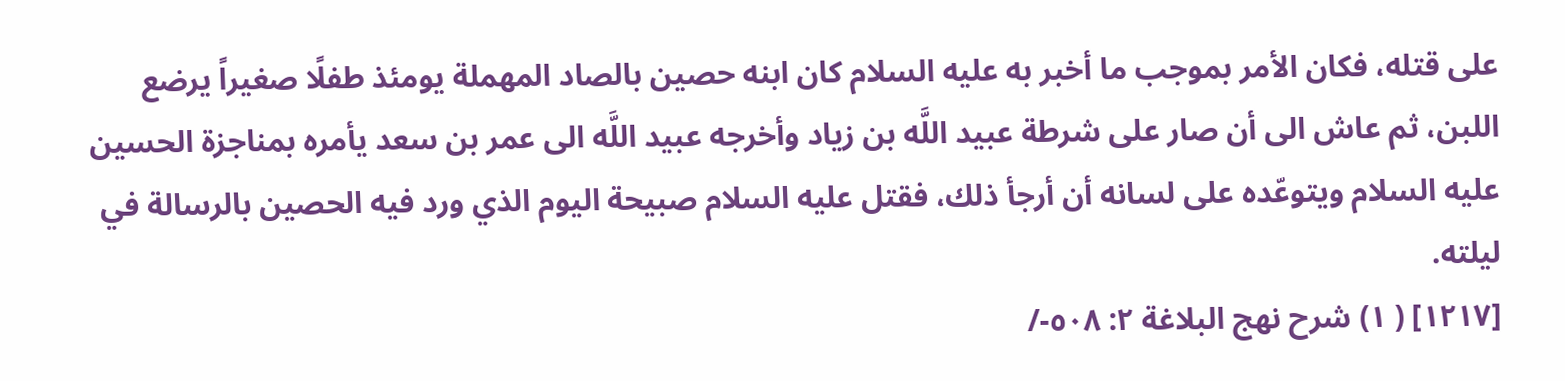على قتله، فكان الأمر بموجب ما أخبر به عليه السلام كان ابنه حصين بالصاد المهملة يومئذ طفلًا صغيراً يرضع اللبن، ثم عاش الى أن صار على شرطة عبيد اللَّه بن زياد وأخرجه عبيد اللَّه الى عمر بن سعد يأمره بمناجزة الحسين عليه السلام ويتوعّده على لسانه أن أرجأ ذلك، فقتل عليه السلام صبيحة اليوم الذي ورد فيه الحصين بالرسالة في ليلته.
[١٢١٧] ( ١) شرح نهج البلاغة ٢: ٥٠٨-/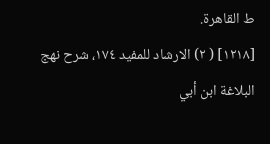ط القاهرة.
[١٢١٨] ( ٢) الارشاد للمفيد ١٧٤، شرح نهج البلاغة ابن أبي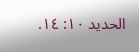الحديد ١٠: ١٤.